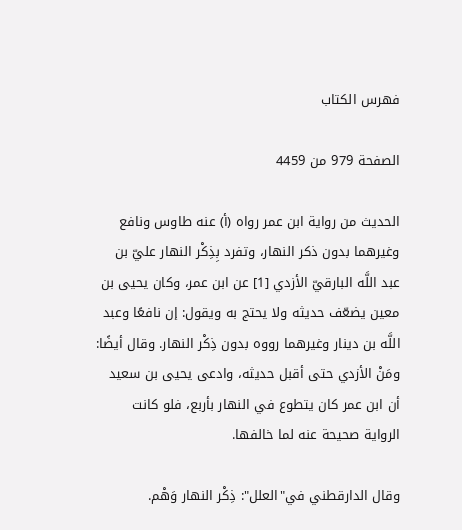فهرس الكتاب

الصفحة 979 من 4459

الحديث من رواية ابن عمر رواه (أ) عنه طاوس ونافع وغيرهما بدون ذكر النهار، وتفرد بِذِكْر النهار عليّ بن عبد اللَّه البارقيّ الأزدي [1] عن ابن عمر، وكان يحيى بن معين يضعّف حديثه ولا يحتج به ويقول: إن نافعًا وعبد اللَّه بن دينار وغيرهما رووه بدون ذِكْر النهار. وقال أيضًا: ومَنْ الأزدي حتى أقبل حديثه، وادعى يحيى بن سعيد أن ابن عمر كان يتطوع في النهار بأربع، فلو كانت الرواية صحيحة عنه لما خالفها.

وقال الدارقطني في"العلل": ذِكْر النهار وَهْم.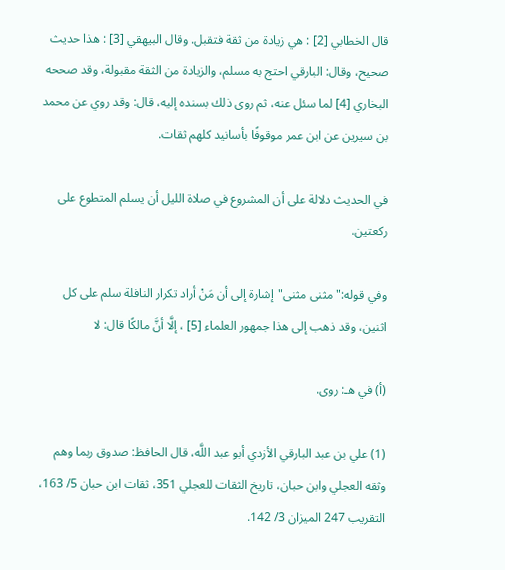قال الخطابي [2] : هي زيادة من ثقة فتقبل. وقال البيهقي [3] : هذا حديث صحيح، وقال: البارقي احتج به مسلم، والزيادة من الثقة مقبولة، وقد صححه البخاري [4] لما سئل عنه، ثم روى ذلك بسنده إليه، قال: وقد روي عن محمد بن سيرين عن ابن عمر موقوفًا بأسانيد كلهم ثقات.

في الحديث دلالة على أن المشروع في صلاة الليل أن يسلم المتطوع على ركعتين.

وفي قوله:"مثنى مثنى"إشارة إلى أن مَنْ أراد تكرار النافلة سلم على كل اثنين، وقد ذهب إلى هذا جمهور العلماء [5] ، إلَّا أنَّ مالكًا قال: لا

(أ) في هـ: روى.

(1) علي بن عبد البارقي الأزدي أبو عبد اللَّه، قال الحافظ: صدوق ربما وهم وثقه العجلي وابن حبان، تاريخ الثقات للعجلي 351، ثقات ابن حبان 5/ 163، التقريب 247 الميزان 3/ 142.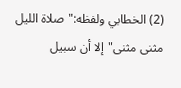(2) الخطابي ولفظه:"صلاة الليل مثنى مثنى"إلا أن سبيل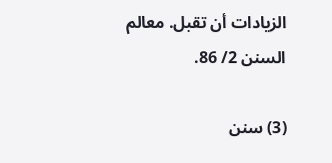الزيادات أن تقبل. معالم السنن 2/ 86.

(3) سنن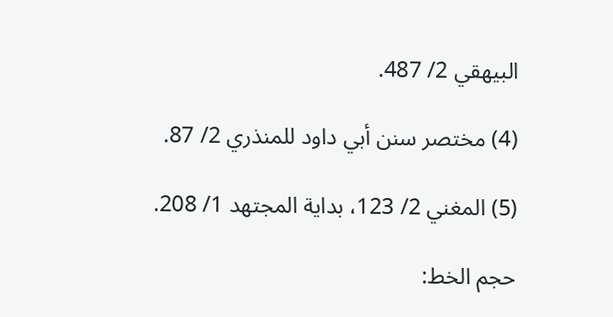البيهقي 2/ 487.

(4) مختصر سنن أبي داود للمنذري 2/ 87.

(5) المغني 2/ 123، بداية المجتهد 1/ 208.

حجم الخط: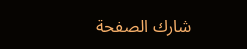شارك الصفحة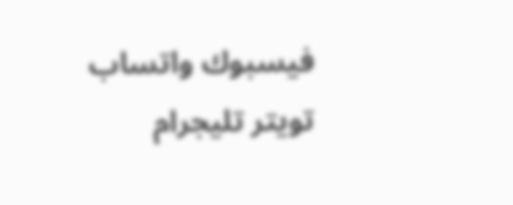فيسبوك واتساب تويتر تليجرام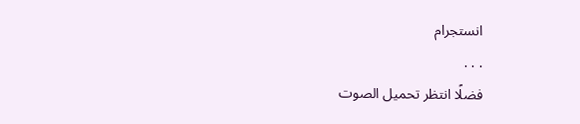انستجرام
. . .
فضلًا انتظر تحميل الصوت